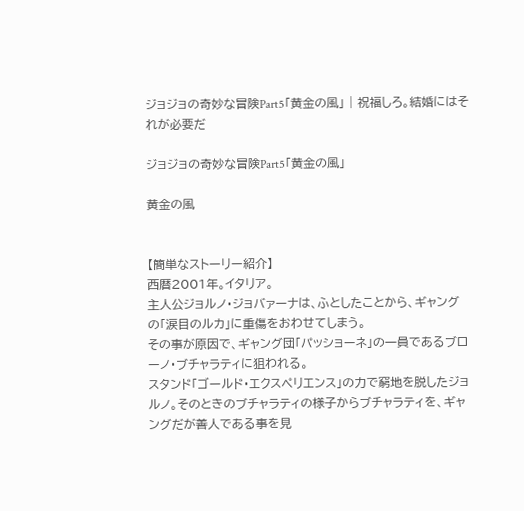ジョジョの奇妙な冒険Part5「黄金の風」 | 祝福しろ。結婚にはそれが必要だ

ジョジョの奇妙な冒険Part5「黄金の風」

黄金の風


【簡単なストーリー紹介】
西暦2001年。イタリア。
主人公ジョルノ・ジョバァーナは、ふとしたことから、ギャングの「涙目のルカ」に重傷をおわせてしまう。
その事が原因で、ギャング団「パッショーネ」の一員であるブローノ・ブチャラティに狙われる。
スタンド「ゴールド・エクスペリエンス」の力で窮地を脱したジョルノ。そのときのブチャラティの様子からブチャラティを、ギャングだが善人である事を見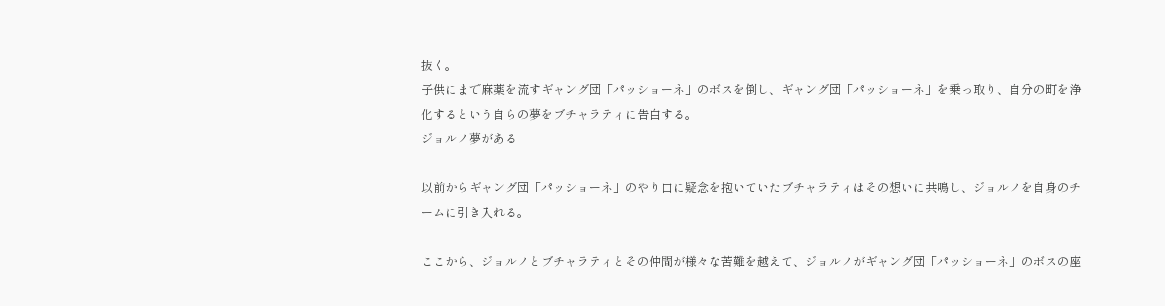抜く。
子供にまで麻薬を流すギャング団「パッショーネ」のボスを倒し、ギャング団「パッショーネ」を乗っ取り、自分の町を浄化するという自らの夢をブチャラティに告白する。
ジョルノ夢がある

以前からギャング団「パッショーネ」のやり口に疑念を抱いていたブチャラティはその想いに共鳴し、ジョルノを自身のチームに引き入れる。

ここから、ジョルノとブチャラティとその仲間が様々な苦難を越えて、ジョルノがギャング団「パッショーネ」のボスの座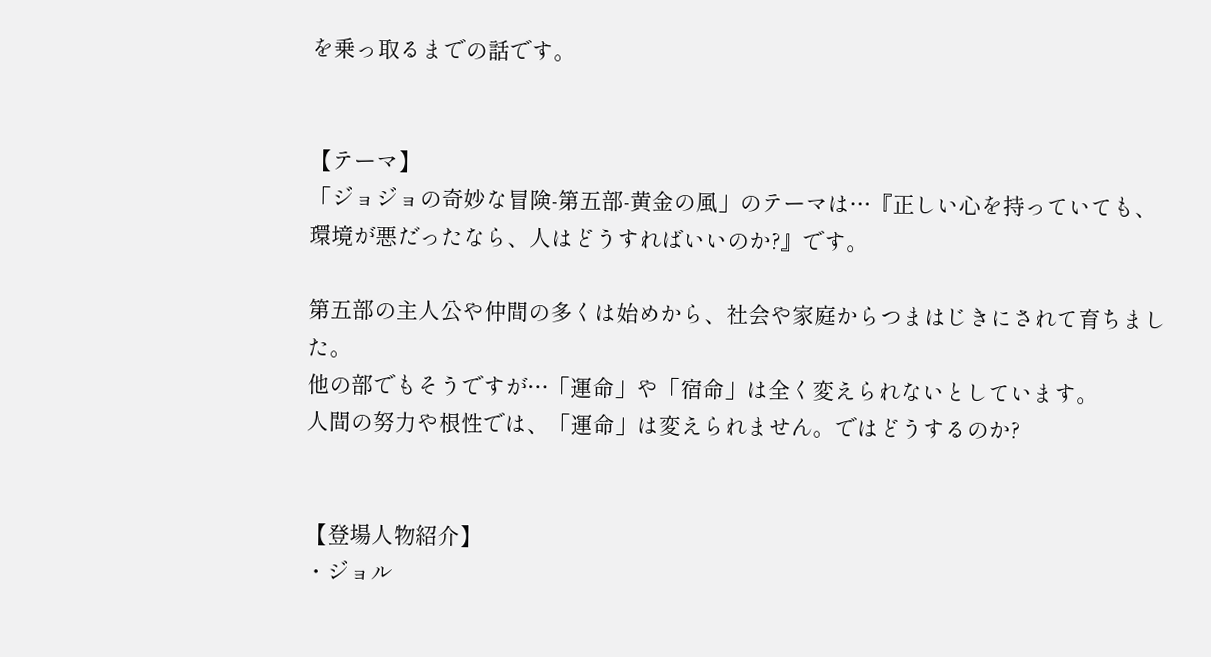を乗っ取るまでの話です。


【テーマ】
「ジョジョの奇妙な冒険-第五部-黄金の風」のテーマは…『正しい心を持っていても、環境が悪だったなら、人はどうすればいいのか?』です。

第五部の主人公や仲間の多くは始めから、社会や家庭からつまはじきにされて育ちました。
他の部でもそうですが…「運命」や「宿命」は全く変えられないとしています。
人間の努力や根性では、「運命」は変えられません。ではどうするのか?


【登場人物紹介】
・ジョル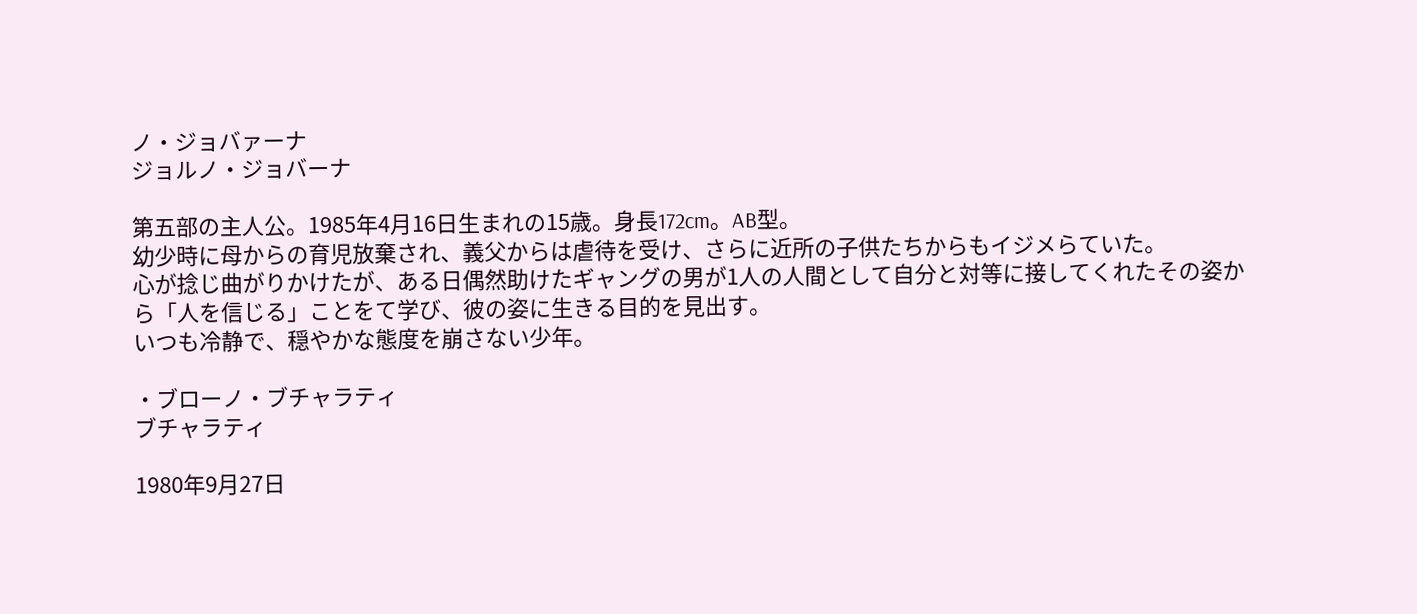ノ・ジョバァーナ
ジョルノ・ジョバーナ

第五部の主人公。1985年4月16日生まれの15歳。身長172cm。AB型。
幼少時に母からの育児放棄され、義父からは虐待を受け、さらに近所の子供たちからもイジメらていた。
心が捻じ曲がりかけたが、ある日偶然助けたギャングの男が1人の人間として自分と対等に接してくれたその姿から「人を信じる」ことをて学び、彼の姿に生きる目的を見出す。
いつも冷静で、穏やかな態度を崩さない少年。

・ブローノ・ブチャラティ
ブチャラティ

1980年9月27日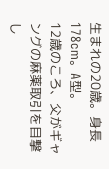生まれの20歳。身長178cm。A型。
12歳のころ、父がギャングの麻薬取引を目撃し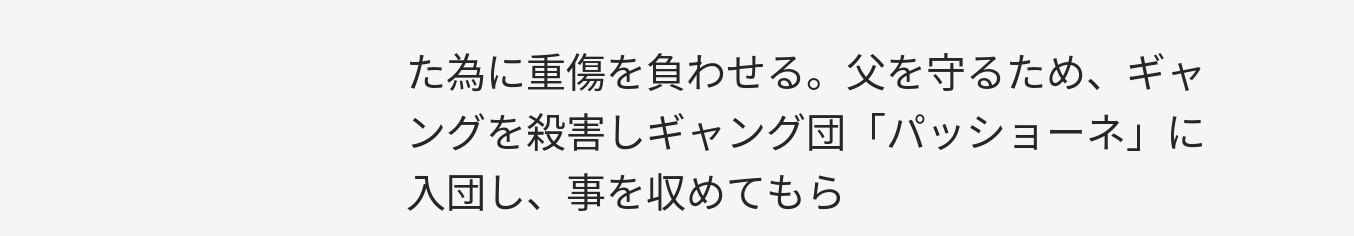た為に重傷を負わせる。父を守るため、ギャングを殺害しギャング団「パッショーネ」に入団し、事を収めてもら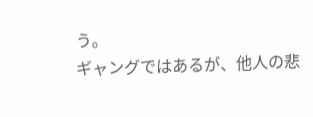う。
ギャングではあるが、他人の悲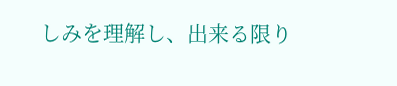しみを理解し、出来る限り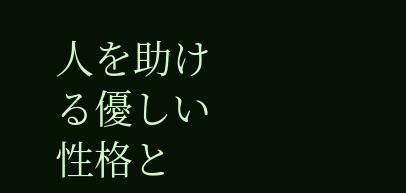人を助ける優しい性格と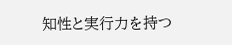知性と実行力を持つ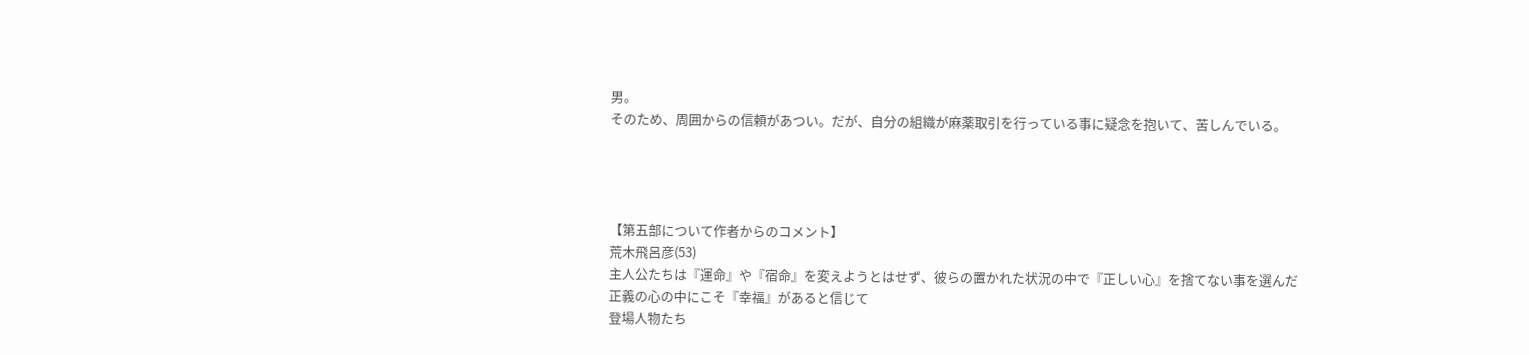男。
そのため、周囲からの信頼があつい。だが、自分の組織が麻薬取引を行っている事に疑念を抱いて、苦しんでいる。




【第五部について作者からのコメント】
荒木飛呂彦(53)
主人公たちは『運命』や『宿命』を変えようとはせず、彼らの置かれた状況の中で『正しい心』を捨てない事を選んだ
正義の心の中にこそ『幸福』があると信じて
登場人物たち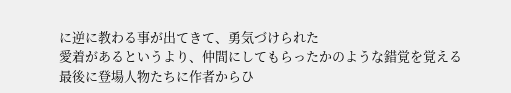に逆に教わる事が出てきて、勇気づけられた
愛着があるというより、仲間にしてもらったかのような錯覚を覚える
最後に登場人物たちに作者からひ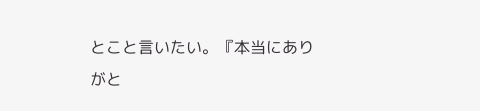とこと言いたい。『本当にありがと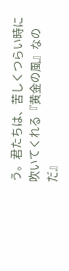う。君たちは、苦しくつらい時に吹いてくれる『黄金の風』なのだ』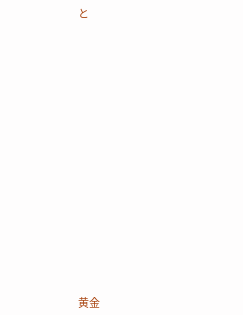と

















黄金